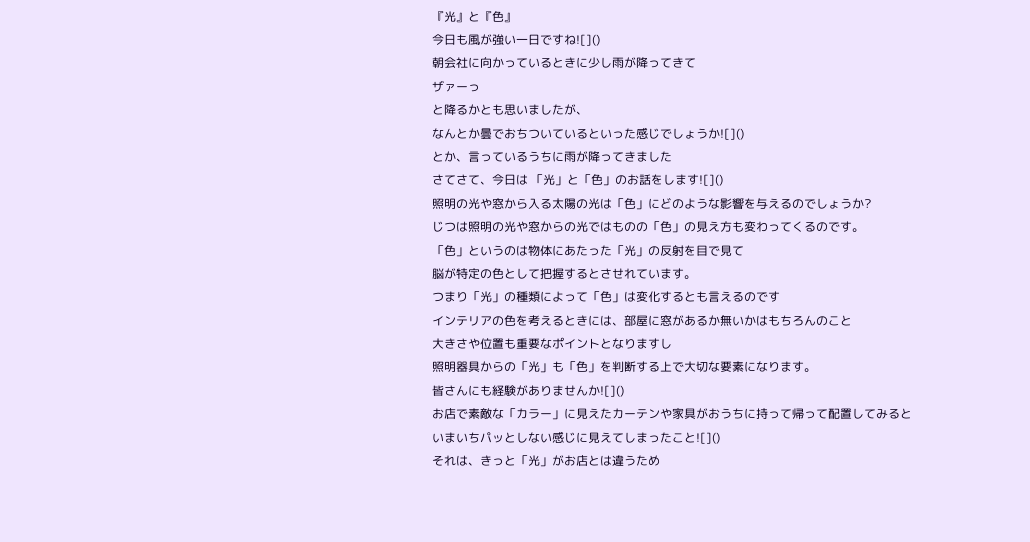『光』と『色』
今日も風が強い一日ですね![]()
朝会社に向かっているときに少し雨が降ってきて
ザァーっ
と降るかとも思いましたが、
なんとか曇でおちついているといった感じでしょうか![]()
とか、言っているうちに雨が降ってきました
さてさて、今日は 「光」と「色」のお話をします![]()
照明の光や窓から入る太陽の光は「色」にどのような影響を与えるのでしょうか?
じつは照明の光や窓からの光ではものの「色」の見え方も変わってくるのです。
「色」というのは物体にあたった「光」の反射を目で見て
脳が特定の色として把握するとさせれています。
つまり「光」の種類によって「色」は変化するとも言えるのです
インテリアの色を考えるときには、部屋に窓があるか無いかはもちろんのこと
大きさや位置も重要なポイントとなりますし
照明器具からの「光」も「色」を判断する上で大切な要素になります。
皆さんにも経験がありませんか![]()
お店で素敵な「カラー」に見えたカーテンや家具がおうちに持って帰って配置してみると
いまいちパッとしない感じに見えてしまったこと![]()
それは、きっと「光」がお店とは違うため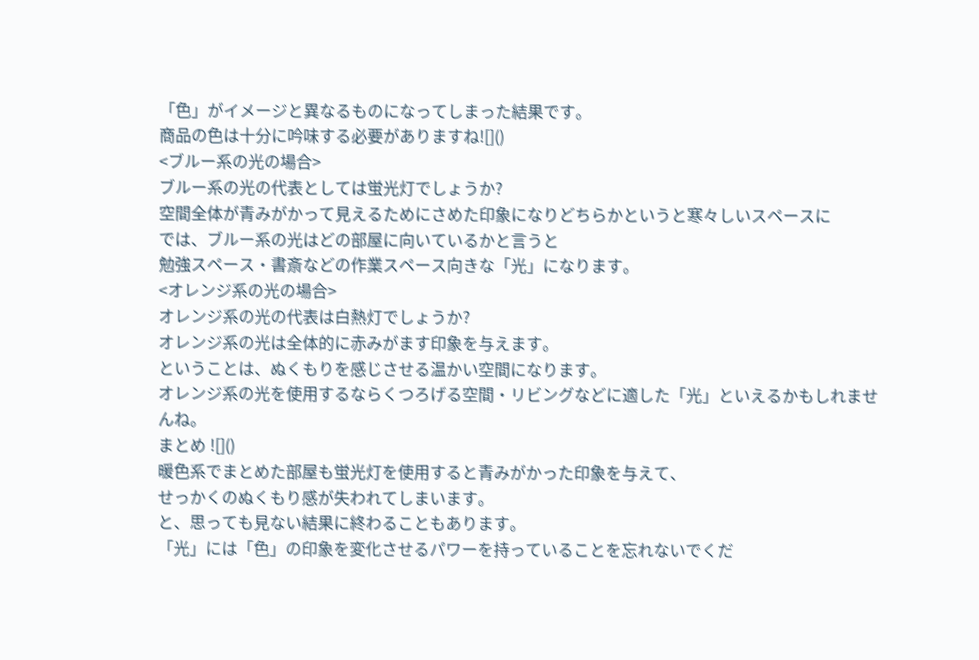「色」がイメージと異なるものになってしまった結果です。
商品の色は十分に吟味する必要がありますね![]()
<ブルー系の光の場合>
ブルー系の光の代表としては蛍光灯でしょうか?
空間全体が青みがかって見えるためにさめた印象になりどちらかというと寒々しいスペースに
では、ブルー系の光はどの部屋に向いているかと言うと
勉強スペース・書斎などの作業スペース向きな「光」になります。
<オレンジ系の光の場合>
オレンジ系の光の代表は白熱灯でしょうか?
オレンジ系の光は全体的に赤みがます印象を与えます。
ということは、ぬくもりを感じさせる温かい空間になります。
オレンジ系の光を使用するならくつろげる空間・リビングなどに適した「光」といえるかもしれませんね。
まとめ ![]()
暖色系でまとめた部屋も蛍光灯を使用すると青みがかった印象を与えて、
せっかくのぬくもり感が失われてしまいます。
と、思っても見ない結果に終わることもあります。
「光」には「色」の印象を変化させるパワーを持っていることを忘れないでくだ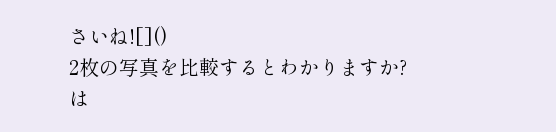さいね![]()
2枚の写真を比較するとわかりますか?
は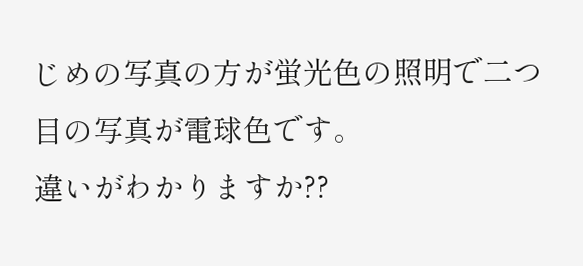じめの写真の方が蛍光色の照明で二つ目の写真が電球色です。
違いがわかりますか??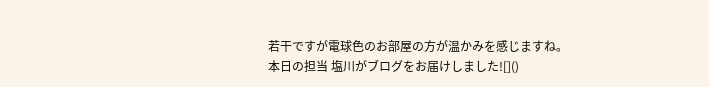若干ですが電球色のお部屋の方が温かみを感じますね。
本日の担当 塩川がブログをお届けしました![]()